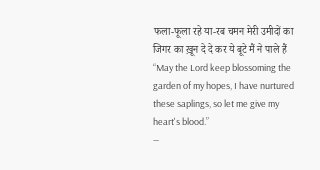फला-फूला रहे या-रब चमन मेरी उमीदों का
जिगर का ख़ून दे दे कर ये बूटे मैं ने पाले हैं
“May the Lord keep blossoming the garden of my hopes, I have nurtured these saplings, so let me give my heart's blood.”
—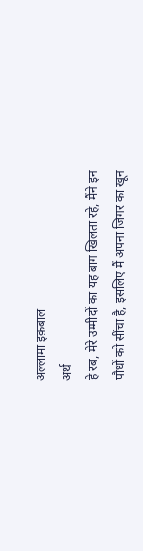अल्लामा इक़बाल
अर्थ
हे रब, मेरे उम्मीदों का यह बाग खिलता रहे, मैंने इन पौधों को सींचा है, इसलिए मैं अपना जिगर का खून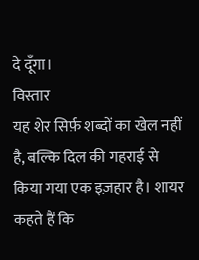दे दूँगा।
विस्तार
यह शेर सिर्फ़ शब्दों का खेल नहीं है, बल्कि दिल की गहराई से किया गया एक इज़हार है। शायर कहते हैं कि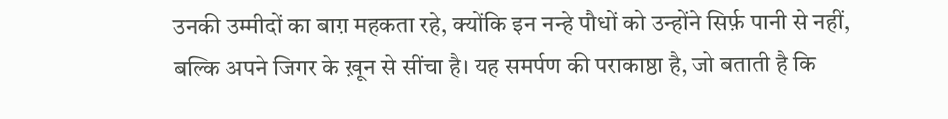उनकी उम्मीदों का बाग़ महकता रहे, क्योंकि इन नन्हे पौधों को उन्होंने सिर्फ़ पानी से नहीं, बल्कि अपने जिगर के ख़ून से सींचा है। यह समर्पण की पराकाष्ठा है, जो बताती है कि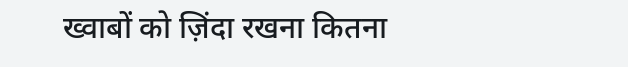ख्वाबों को ज़िंदा रखना कितना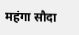महंगा सौदा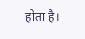होता है।